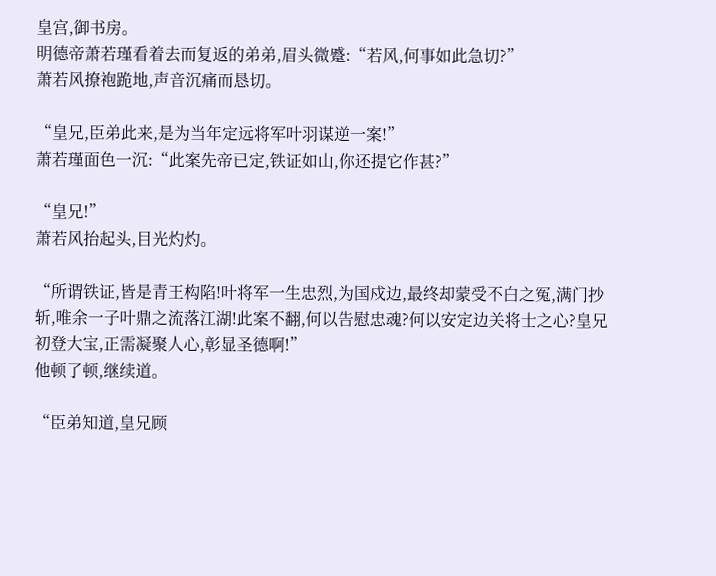皇宫,御书房。
明德帝萧若瑾看着去而复返的弟弟,眉头微蹙:“若风,何事如此急切?”
萧若风撩袍跪地,声音沉痛而恳切。

“皇兄,臣弟此来,是为当年定远将军叶羽谋逆一案!”
萧若瑾面色一沉:“此案先帝已定,铁证如山,你还提它作甚?”

“皇兄!”
萧若风抬起头,目光灼灼。

“所谓铁证,皆是青王构陷!叶将军一生忠烈,为国戍边,最终却蒙受不白之冤,满门抄斩,唯余一子叶鼎之流落江湖!此案不翻,何以告慰忠魂?何以安定边关将士之心?皇兄初登大宝,正需凝聚人心,彰显圣德啊!”
他顿了顿,继续道。

“臣弟知道,皇兄顾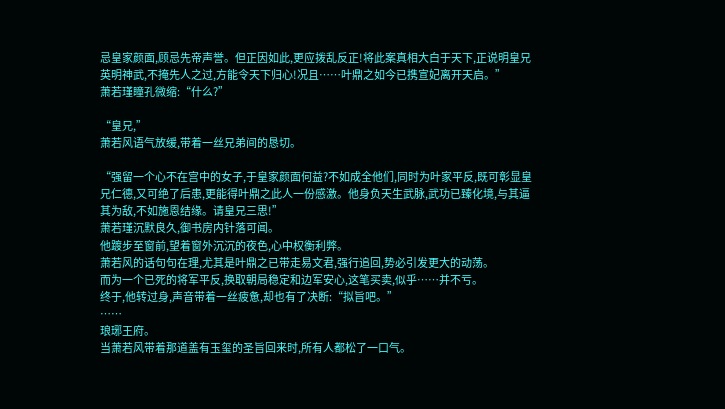忌皇家颜面,顾忌先帝声誉。但正因如此,更应拨乱反正!将此案真相大白于天下,正说明皇兄英明神武,不掩先人之过,方能令天下归心!况且……叶鼎之如今已携宣妃离开天启。”
萧若瑾瞳孔微缩:“什么?”

“皇兄,”
萧若风语气放缓,带着一丝兄弟间的恳切。

“强留一个心不在宫中的女子,于皇家颜面何益?不如成全他们,同时为叶家平反,既可彰显皇兄仁德,又可绝了后患,更能得叶鼎之此人一份感激。他身负天生武脉,武功已臻化境,与其逼其为敌,不如施恩结缘。请皇兄三思!”
萧若瑾沉默良久,御书房内针落可闻。
他踱步至窗前,望着窗外沉沉的夜色,心中权衡利弊。
萧若风的话句句在理,尤其是叶鼎之已带走易文君,强行追回,势必引发更大的动荡。
而为一个已死的将军平反,换取朝局稳定和边军安心,这笔买卖,似乎……并不亏。
终于,他转过身,声音带着一丝疲惫,却也有了决断:“拟旨吧。”
……
琅琊王府。
当萧若风带着那道盖有玉玺的圣旨回来时,所有人都松了一口气。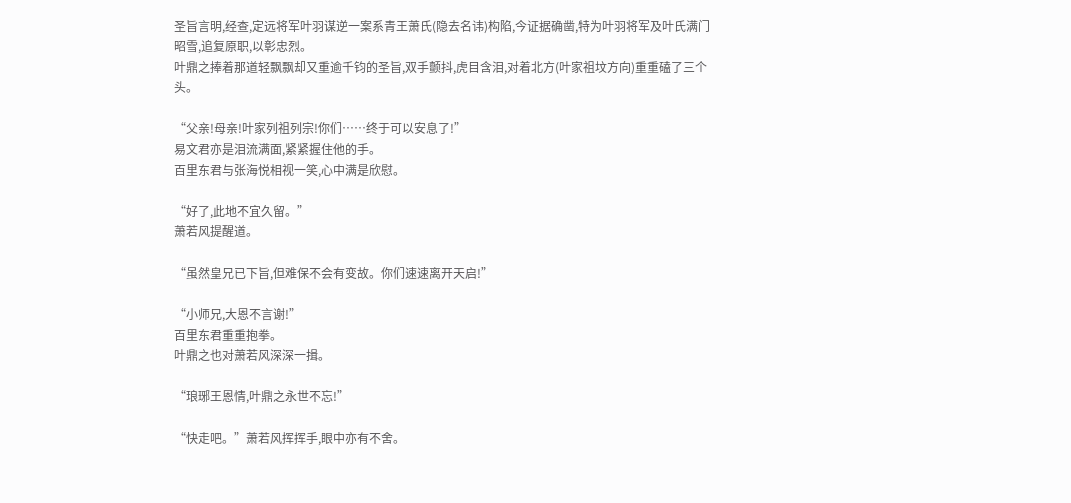圣旨言明,经查,定远将军叶羽谋逆一案系青王萧氏(隐去名讳)构陷,今证据确凿,特为叶羽将军及叶氏满门昭雪,追复原职,以彰忠烈。
叶鼎之捧着那道轻飘飘却又重逾千钧的圣旨,双手颤抖,虎目含泪,对着北方(叶家祖坟方向)重重磕了三个头。

“父亲!母亲!叶家列祖列宗!你们……终于可以安息了!”
易文君亦是泪流满面,紧紧握住他的手。
百里东君与张海悦相视一笑,心中满是欣慰。

“好了,此地不宜久留。”
萧若风提醒道。

“虽然皇兄已下旨,但难保不会有变故。你们速速离开天启!”

“小师兄,大恩不言谢!”
百里东君重重抱拳。
叶鼎之也对萧若风深深一揖。

“琅琊王恩情,叶鼎之永世不忘!”

“快走吧。”萧若风挥挥手,眼中亦有不舍。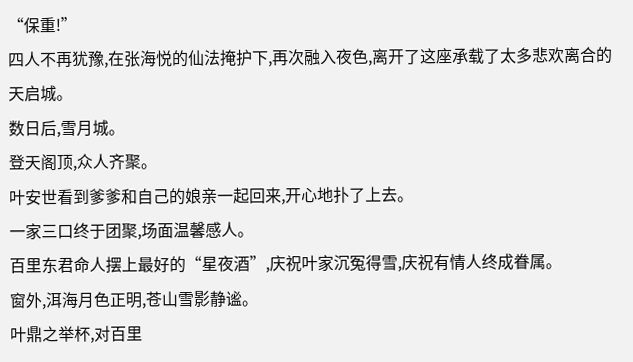“保重!”
四人不再犹豫,在张海悦的仙法掩护下,再次融入夜色,离开了这座承载了太多悲欢离合的天启城。
数日后,雪月城。
登天阁顶,众人齐聚。
叶安世看到爹爹和自己的娘亲一起回来,开心地扑了上去。
一家三口终于团聚,场面温馨感人。
百里东君命人摆上最好的“星夜酒”,庆祝叶家沉冤得雪,庆祝有情人终成眷属。
窗外,洱海月色正明,苍山雪影静谧。
叶鼎之举杯,对百里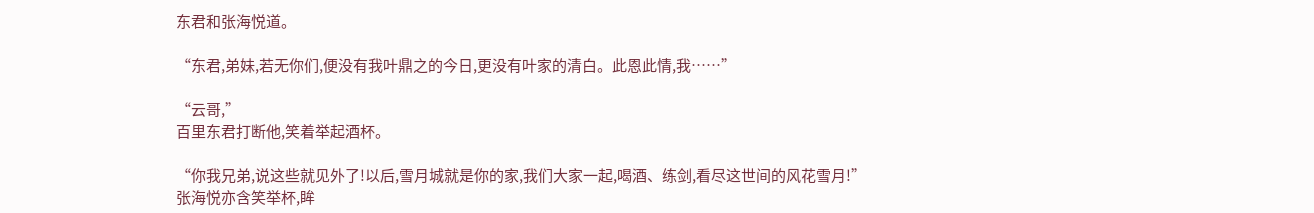东君和张海悦道。

“东君,弟妹,若无你们,便没有我叶鼎之的今日,更没有叶家的清白。此恩此情,我……”

“云哥,”
百里东君打断他,笑着举起酒杯。

“你我兄弟,说这些就见外了!以后,雪月城就是你的家,我们大家一起,喝酒、练剑,看尽这世间的风花雪月!”
张海悦亦含笑举杯,眸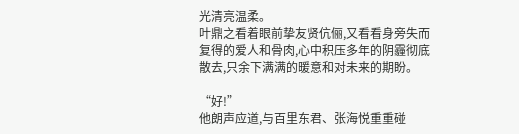光清亮温柔。
叶鼎之看着眼前挚友贤伉俪,又看看身旁失而复得的爱人和骨肉,心中积压多年的阴霾彻底散去,只余下满满的暖意和对未来的期盼。

“好!”
他朗声应道,与百里东君、张海悦重重碰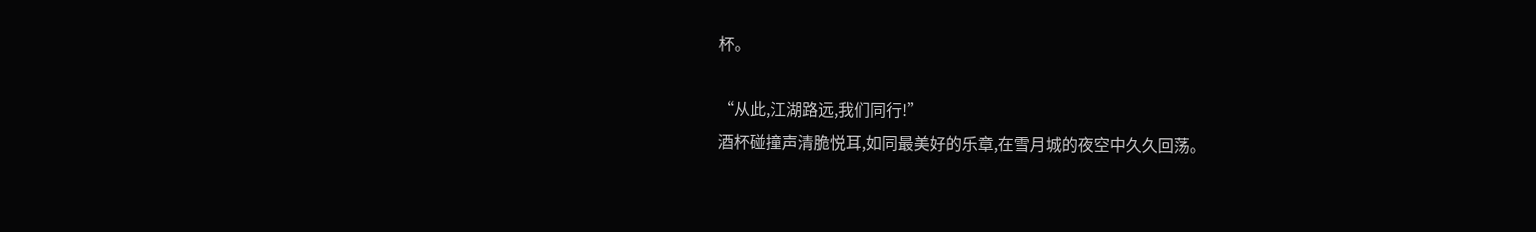杯。

“从此,江湖路远,我们同行!”
酒杯碰撞声清脆悦耳,如同最美好的乐章,在雪月城的夜空中久久回荡。